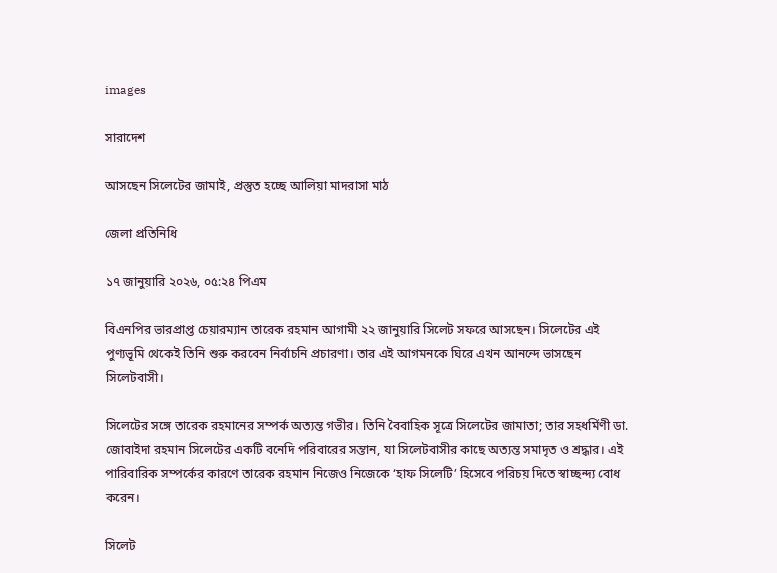images

সারাদেশ

আসছেন সিলেটের জামাই, প্রস্তুত হচ্ছে আলিয়া মাদরাসা মাঠ

জেলা প্রতিনিধি

১৭ জানুয়ারি ২০২৬, ০৫:২৪ পিএম

বিএনপির ভারপ্রাপ্ত চেয়ারম্যান তারেক রহমান আগামী ২২ জানুয়ারি সিলেট সফরে আসছেন। সিলেটের এই পুণ্যভূমি থেকেই তিনি শুরু করবেন নির্বাচনি প্রচারণা। তার এই আগমনকে ঘিরে এখন আনন্দে ভাসছেন সিলেটবাসী।

সিলেটের সঙ্গে তারেক রহমানের সম্পর্ক অত্যন্ত গভীর। তিনি বৈবাহিক সূত্রে সিলেটের জামাতা; তার সহধর্মিণী ডা. জোবাইদা রহমান সিলেটের একটি বনেদি পরিবারের সন্তান, যা সিলেটবাসীর কাছে অত্যন্ত সমাদৃত ও শ্রদ্ধার। এই পারিবারিক সম্পর্কের কারণে তারেক রহমান নিজেও নিজেকে ‘হাফ সিলেটি’ হিসেবে পরিচয় দিতে স্বাচ্ছন্দ্য বোধ করেন।

সিলেট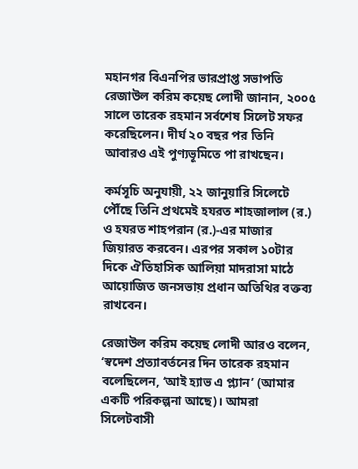মহানগর বিএনপির ভারপ্রাপ্ত সভাপতি রেজাউল করিম কয়েছ লোদী জানান, ২০০৫ সালে তারেক রহমান সর্বশেষ সিলেট সফর করেছিলেন। দীর্ঘ ২০ বছর পর তিনি আবারও এই পুণ্যভূমিতে পা রাখছেন।

কর্মসূচি অনুযায়ী, ২২ জানুয়ারি সিলেটে পৌঁছে তিনি প্রথমেই হযরত শাহজালাল (র.) ও হযরত শাহপরান (র.)-এর মাজার জিয়ারত করবেন। এরপর সকাল ১০টার দিকে ঐতিহাসিক আলিয়া মাদরাসা মাঠে আয়োজিত জনসভায় প্রধান অতিথির বক্তব্য রাখবেন।

রেজাউল করিম কয়েছ লোদী আরও বলেন, ‘স্বদেশ প্রত্যাবর্তনের দিন তারেক রহমান বলেছিলেন, ‘আই হ্যাভ এ প্ল্যান’ (আমার একটি পরিকল্পনা আছে)। আমরা সিলেটবাসী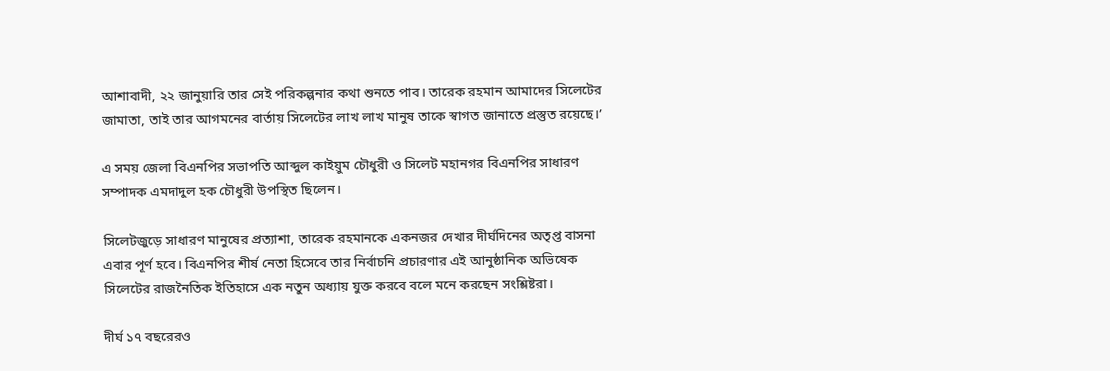আশাবাদী, ২২ জানুয়ারি তার সেই পরিকল্পনার কথা শুনতে পাব। তারেক রহমান আমাদের সিলেটের জামাতা, তাই তার আগমনের বার্তায় সিলেটের লাখ লাখ মানুষ তাকে স্বাগত জানাতে প্রস্তুত রয়েছে।’

এ সময় জেলা বিএনপির সভাপতি আব্দুল কাইয়ুম চৌধুরী ও সিলেট মহানগর বিএনপির সাধারণ সম্পাদক এমদাদুল হক চৌধুরী উপস্থিত ছিলেন।

সিলেটজুড়ে সাধারণ মানুষের প্রত্যাশা, তারেক রহমানকে একনজর দেখার দীর্ঘদিনের অতৃপ্ত বাসনা এবার পূর্ণ হবে। বিএনপির শীর্ষ নেতা হিসেবে তার নির্বাচনি প্রচারণার এই আনুষ্ঠানিক অভিষেক সিলেটের রাজনৈতিক ইতিহাসে এক নতুন অধ্যায় যুক্ত করবে বলে মনে করছেন সংশ্লিষ্টরা।

দীর্ঘ ১৭ বছরেরও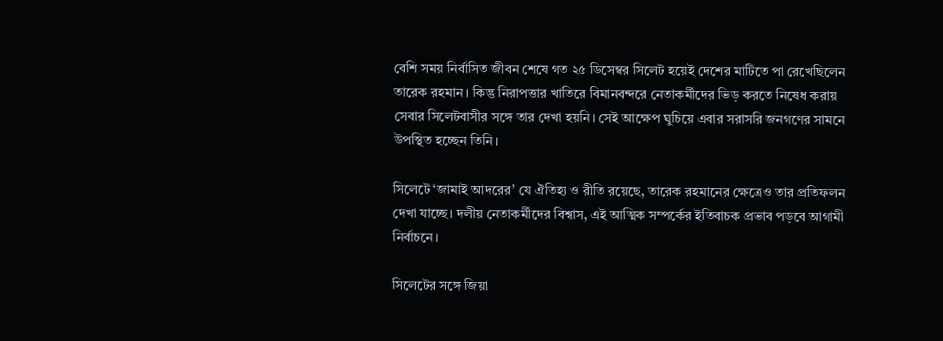বেশি সময় নির্বাসিত জীবন শেষে গত ২৫ ডিসেম্বর সিলেট হয়েই দেশের মাটিতে পা রেখেছিলেন তারেক রহমান। কিন্তু নিরাপত্তার খাতিরে বিমানবন্দরে নেতাকর্মীদের ভিড় করতে নিষেধ করায় সেবার সিলেটবাসীর সঙ্গে তার দেখা হয়নি। সেই আক্ষেপ ঘুচিয়ে এবার সরাসরি জনগণের সামনে উপস্থিত হচ্ছেন তিনি।

সিলেটে ‘জামাই আদরের’ যে ঐতিহ্য ও রীতি রয়েছে, তারেক রহমানের ক্ষেত্রেও তার প্রতিফলন দেখা যাচ্ছে। দলীয় নেতাকর্মীদের বিশ্বাস, এই আত্মিক সম্পর্কের ইতিবাচক প্রভাব পড়বে আগামী নির্বাচনে।

সিলেটের সঙ্গে জিয়া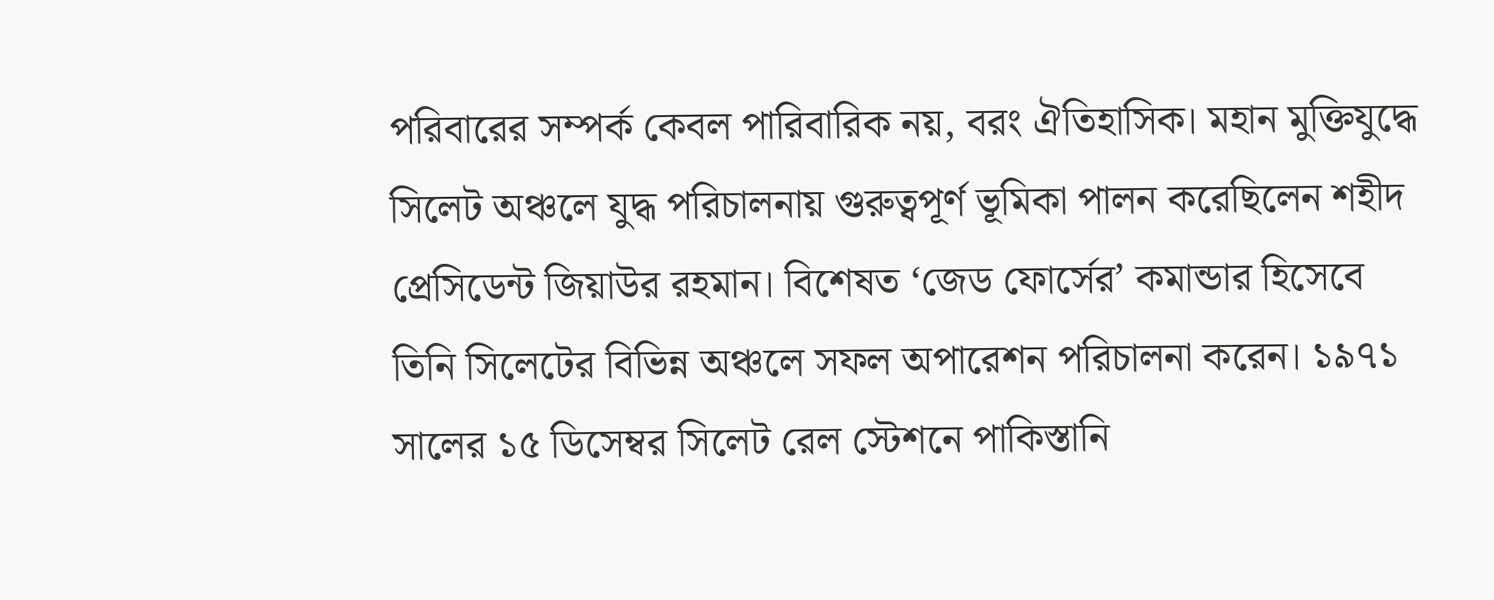পরিবারের সম্পর্ক কেবল পারিবারিক নয়, বরং ঐতিহাসিক। মহান মুক্তিযুদ্ধে সিলেট অঞ্চলে যুদ্ধ পরিচালনায় গুরুত্বপূর্ণ ভূমিকা পালন করেছিলেন শহীদ প্রেসিডেন্ট জিয়াউর রহমান। বিশেষত ‘জেড ফোর্সের’ কমান্ডার হিসেবে তিনি সিলেটের বিভিন্ন অঞ্চলে সফল অপারেশন পরিচালনা করেন। ১৯৭১ সালের ১৫ ডিসেম্বর সিলেট রেল স্টেশনে পাকিস্তানি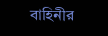বাহিনীর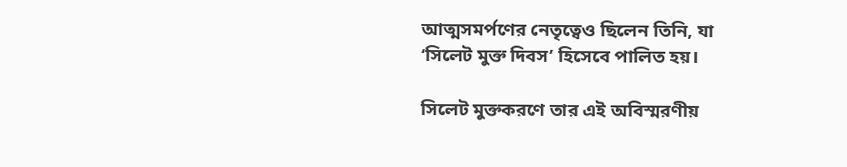আত্মসমর্পণের নেতৃত্বেও ছিলেন তিনি, যা ‘সিলেট মুক্ত দিবস’ হিসেবে পালিত হয়।

সিলেট মুক্তকরণে তার এই অবিস্মরণীয়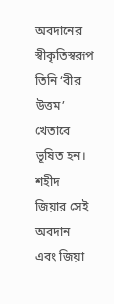অবদানের স্বীকৃতিস্বরূপ তিনি ‘বীর উত্তম’ খেতাবে ভূষিত হন। শহীদ জিয়ার সেই অবদান এবং জিয়া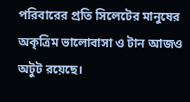পরিবারের প্রতি সিলেটের মানুষের অকৃত্রিম ভালোবাসা ও টান আজও অটুট রয়েছে।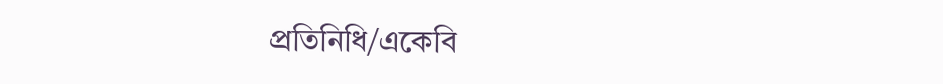প্রতিনিধি/একেবি